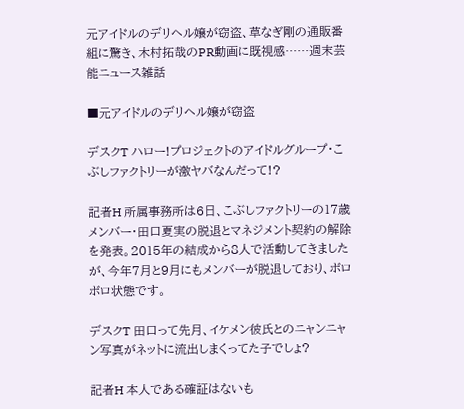元アイドルのデリヘル嬢が窃盗、草なぎ剛の通販番組に驚き、木村拓哉のPR動画に既視感……週末芸能ニュース雑話

■元アイドルのデリヘル嬢が窃盗

デスクT ハロー!プロジェクトのアイドルグループ・こぶしファクトリーが激ヤバなんだって!?

記者H 所属事務所は6日、こぶしファクトリーの17歳メンバー・田口夏実の脱退とマネジメント契約の解除を発表。2015年の結成から8人で活動してきましたが、今年7月と9月にもメンバーが脱退しており、ボロボロ状態です。

デスクT 田口って先月、イケメン彼氏とのニャンニャン写真がネットに流出しまくってた子でしょ?

記者H 本人である確証はないも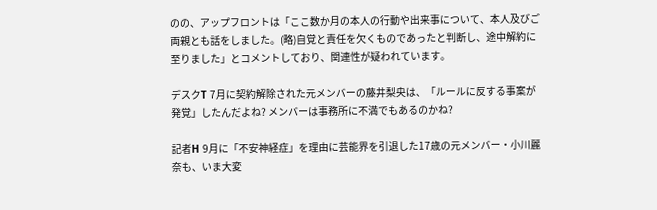のの、アップフロントは「ここ数か月の本人の行動や出来事について、本人及びご両親とも話をしました。(略)自覚と責任を欠くものであったと判断し、途中解約に至りました」とコメントしており、関連性が疑われています。

デスクT 7月に契約解除された元メンバーの藤井梨央は、「ルールに反する事案が発覚」したんだよね? メンバーは事務所に不満でもあるのかね?

記者H 9月に「不安神経症」を理由に芸能界を引退した17歳の元メンバー・小川麗奈も、いま大変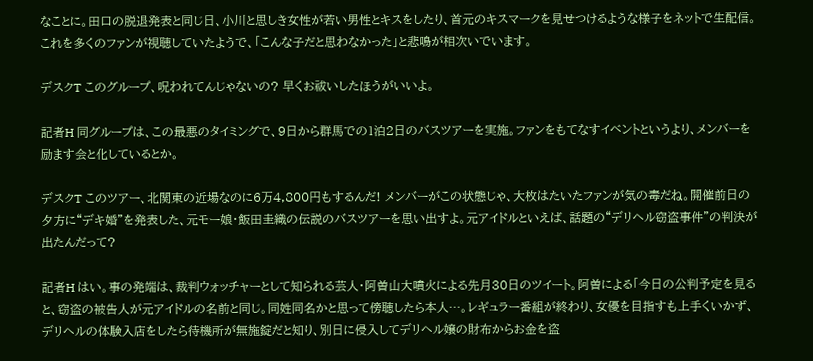なことに。田口の脱退発表と同じ日、小川と思しき女性が若い男性とキスをしたり、首元のキスマークを見せつけるような様子をネットで生配信。これを多くのファンが視聴していたようで、「こんな子だと思わなかった」と悲鳴が相次いでいます。

デスクT このグループ、呪われてんじゃないの? 早くお祓いしたほうがいいよ。

記者H 同グループは、この最悪のタイミングで、9日から群馬での1泊2日のバスツアーを実施。ファンをもてなすイベントというより、メンバーを励ます会と化しているとか。

デスクT このツアー、北関東の近場なのに6万4,800円もするんだ! メンバーがこの状態じゃ、大枚はたいたファンが気の毒だね。開催前日の夕方に“デキ婚”を発表した、元モー娘・飯田圭織の伝説のバスツアーを思い出すよ。元アイドルといえば、話題の“デリヘル窃盗事件”の判決が出たんだって?

記者H はい。事の発端は、裁判ウォッチャーとして知られる芸人・阿曽山大噴火による先月30日のツイート。阿曽による「今日の公判予定を見ると、窃盗の被告人が元アイドルの名前と同じ。同姓同名かと思って傍聴したら本人…。レギュラー番組が終わり、女優を目指すも上手くいかず、デリヘルの体験入店をしたら待機所が無施錠だと知り、別日に侵入してデリヘル嬢の財布からお金を盗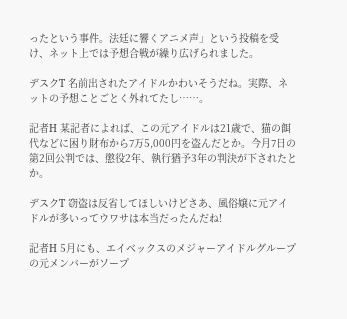ったという事件。法廷に響くアニメ声」という投稿を受け、ネット上では予想合戦が繰り広げられました。

デスクT 名前出されたアイドルかわいそうだね。実際、ネットの予想ことごとく外れてたし……。

記者H 某記者によれば、この元アイドルは21歳で、猫の餌代などに困り財布から7万5,000円を盗んだとか。今月7日の第2回公判では、懲役2年、執行猶予3年の判決が下されたとか。

デスクT 窃盗は反省してほしいけどさあ、風俗嬢に元アイドルが多いってウワサは本当だったんだね!

記者H 5月にも、エイベックスのメジャーアイドルグループの元メンバーがソープ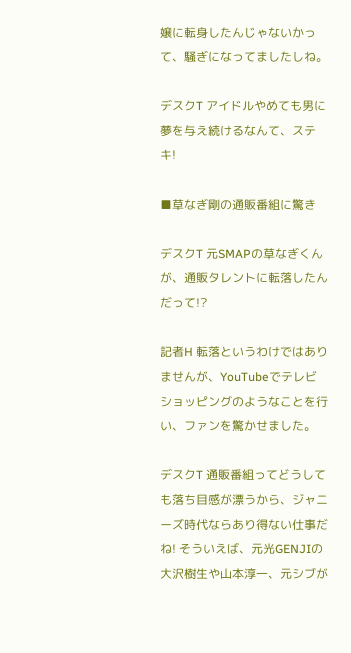嬢に転身したんじゃないかって、騒ぎになってましたしね。

デスクT アイドルやめても男に夢を与え続けるなんて、ステキ!

■草なぎ剛の通販番組に驚き

デスクT 元SMAPの草なぎくんが、通販タレントに転落したんだって!?

記者H 転落というわけではありませんが、YouTubeでテレビショッピングのようなことを行い、ファンを驚かせました。

デスクT 通販番組ってどうしても落ち目感が漂うから、ジャニーズ時代ならあり得ない仕事だね! そういえば、元光GENJIの大沢樹生や山本淳一、元シブが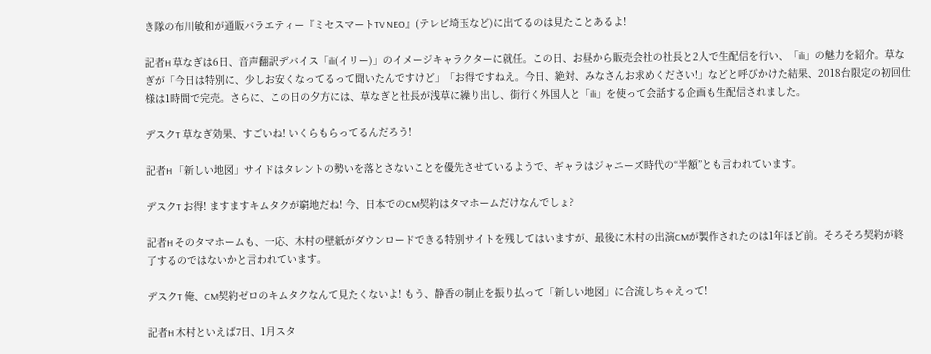き隊の布川敏和が通販バラエティー『ミセスマートTV NEO』(テレビ埼玉など)に出てるのは見たことあるよ!

記者H 草なぎは6日、音声翻訳デバイス「ili(イリー)」のイメージキャラクターに就任。この日、お昼から販売会社の社長と2人で生配信を行い、「ili」の魅力を紹介。草なぎが「今日は特別に、少しお安くなってるって聞いたんですけど」「お得ですねえ。今日、絶対、みなさんお求めください!」などと呼びかけた結果、2018台限定の初回仕様は1時間で完売。さらに、この日の夕方には、草なぎと社長が浅草に繰り出し、街行く外国人と「ili」を使って会話する企画も生配信されました。

デスクT 草なぎ効果、すごいね! いくらもらってるんだろう!

記者H 「新しい地図」サイドはタレントの勢いを落とさないことを優先させているようで、ギャラはジャニーズ時代の“半額”とも言われています。

デスクT お得! ますますキムタクが窮地だね! 今、日本でのCM契約はタマホームだけなんでしょ?

記者H そのタマホームも、一応、木村の壁紙がダウンロードできる特別サイトを残してはいますが、最後に木村の出演CMが製作されたのは1年ほど前。そろそろ契約が終了するのではないかと言われています。

デスクT 俺、CM契約ゼロのキムタクなんて見たくないよ! もう、静香の制止を振り払って「新しい地図」に合流しちゃえって!

記者H 木村といえば7日、1月スタ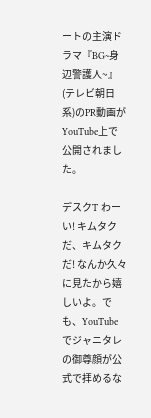ートの主演ドラマ『BG~身辺警護人~』(テレビ朝日系)のPR動画がYouTube上で公開されました。

デスクT わーい! キムタクだ、キムタクだ! なんか久々に見たから嬉しいよ。でも、YouTubeでジャニタレの御尊顔が公式で拝めるな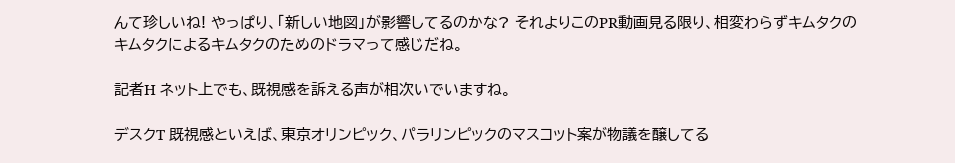んて珍しいね! やっぱり、「新しい地図」が影響してるのかな? それよりこのPR動画見る限り、相変わらずキムタクのキムタクによるキムタクのためのドラマって感じだね。

記者H ネット上でも、既視感を訴える声が相次いでいますね。

デスクT 既視感といえば、東京オリンピック、パラリンピックのマスコット案が物議を醸してる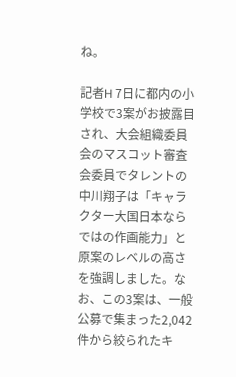ね。

記者H 7日に都内の小学校で3案がお披露目され、大会組織委員会のマスコット審査会委員でタレントの中川翔子は「キャラクター大国日本ならではの作画能力」と原案のレベルの高さを強調しました。なお、この3案は、一般公募で集まった2,042件から絞られたキ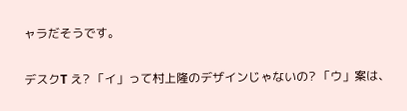ャラだそうです。

デスクT え? 「イ」って村上隆のデザインじゃないの? 「ウ」案は、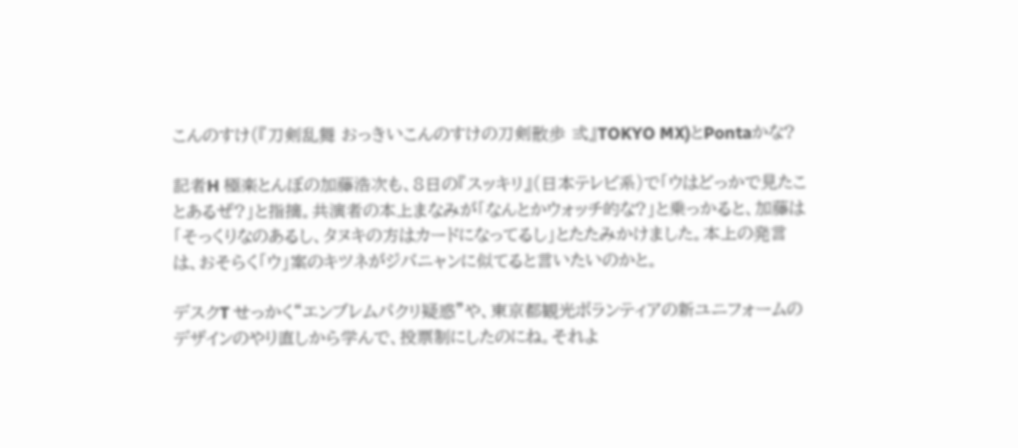こんのすけ(『刀剣乱舞 おっきいこんのすけの刀剣散歩 弍』TOKYO MX)とPontaかな?

記者H 極楽とんぼの加藤浩次も、8日の『スッキリ』(日本テレビ系)で「ウはどっかで見たことあるぜ?」と指摘。共演者の本上まなみが「なんとかウォッチ的な?」と乗っかると、加藤は「そっくりなのあるし、タヌキの方はカードになってるし」とたたみかけました。本上の発言は、おそらく「ウ」案のキツネがジバニャンに似てると言いたいのかと。

デスクT せっかく“エンブレムパクリ疑惑”や、東京都観光ボランティアの新ユニフォームのデザインのやり直しから学んで、投票制にしたのにね。それよ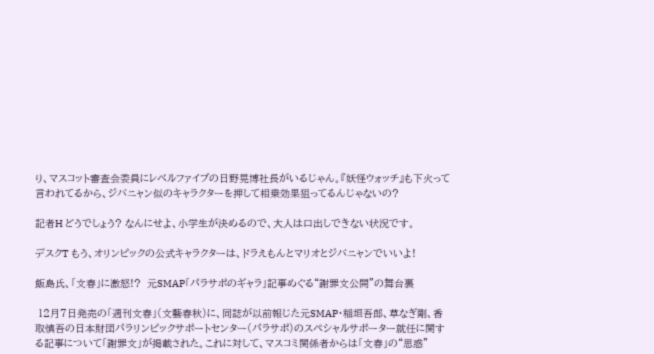り、マスコット審査会委員にレベルファイブの日野晃博社長がいるじゃん。『妖怪ウォッチ』も下火って言われてるから、ジバニャン似のキャラクターを押して相乗効果狙ってるんじゃないの?

記者H どうでしょう? なんにせよ、小学生が決めるので、大人は口出しできない状況です。

デスクT もう、オリンピックの公式キャラクターは、ドラえもんとマリオとジバニャンでいいよ!

飯島氏、「文春」に激怒!?  元SMAP「パラサポのギャラ」記事めぐる“謝罪文公開”の舞台裏

 12月7日発売の「週刊文春」(文藝春秋)に、同誌が以前報じた元SMAP・稲垣吾郎、草なぎ剛、香取慎吾の日本財団パラリンピックサポートセンター(パラサポ)のスペシャルサポーター就任に関する記事について「謝罪文」が掲載された。これに対して、マスコミ関係者からは「文春」の“思惑”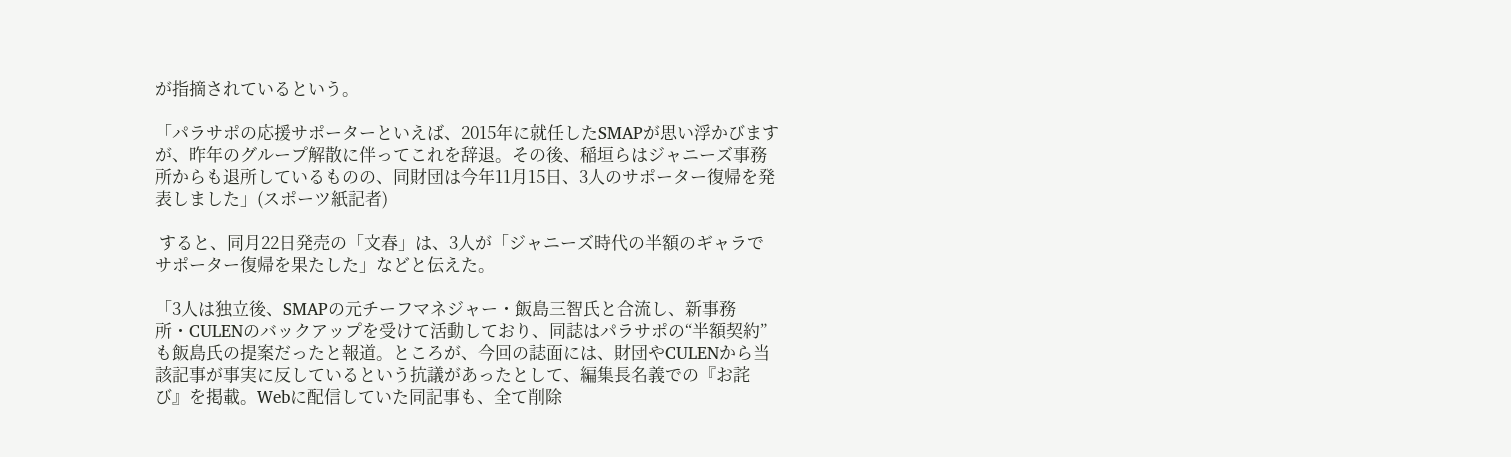が指摘されているという。

「パラサポの応援サポーターといえば、2015年に就任したSMAPが思い浮かびますが、昨年のグループ解散に伴ってこれを辞退。その後、稲垣らはジャニーズ事務所からも退所しているものの、同財団は今年11月15日、3人のサポーター復帰を発表しました」(スポーツ紙記者)

 すると、同月22日発売の「文春」は、3人が「ジャニーズ時代の半額のギャラでサポーター復帰を果たした」などと伝えた。

「3人は独立後、SMAPの元チーフマネジャー・飯島三智氏と合流し、新事務所・CULENのバックアップを受けて活動しており、同誌はパラサポの“半額契約”も飯島氏の提案だったと報道。ところが、今回の誌面には、財団やCULENから当該記事が事実に反しているという抗議があったとして、編集長名義での『お詫び』を掲載。Webに配信していた同記事も、全て削除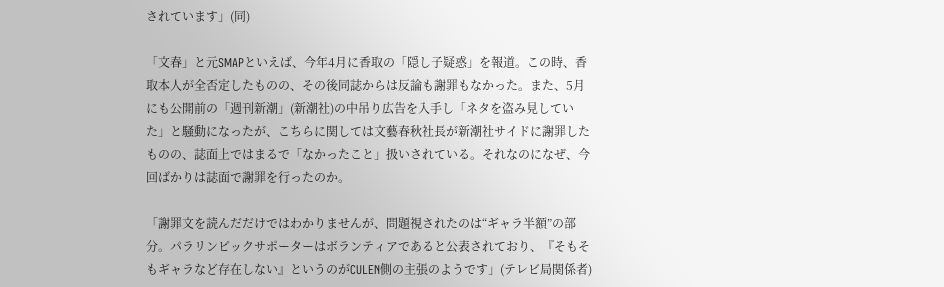されています」(同)

「文春」と元SMAPといえば、今年4月に香取の「隠し子疑惑」を報道。この時、香取本人が全否定したものの、その後同誌からは反論も謝罪もなかった。また、5月にも公開前の「週刊新潮」(新潮社)の中吊り広告を入手し「ネタを盗み見していた」と騒動になったが、こちらに関しては文藝春秋社長が新潮社サイドに謝罪したものの、誌面上ではまるで「なかったこと」扱いされている。それなのになぜ、今回ばかりは誌面で謝罪を行ったのか。

「謝罪文を読んだだけではわかりませんが、問題視されたのは“ギャラ半額”の部分。パラリンピックサポーターはボランティアであると公表されており、『そもそもギャラなど存在しない』というのがCULEN側の主張のようです」(テレビ局関係者)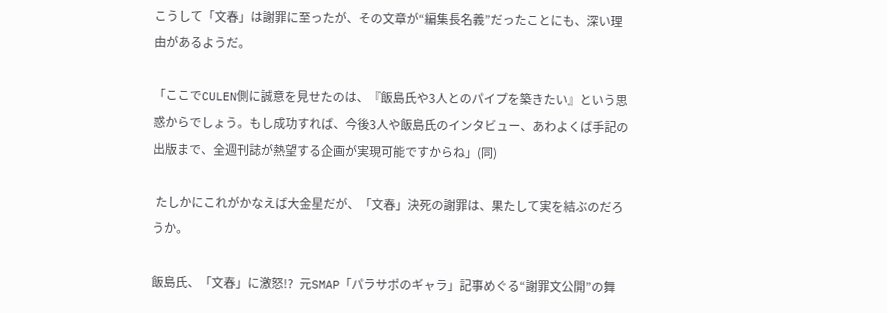こうして「文春」は謝罪に至ったが、その文章が“編集長名義”だったことにも、深い理由があるようだ。

「ここでCULEN側に誠意を見せたのは、『飯島氏や3人とのパイプを築きたい』という思惑からでしょう。もし成功すれば、今後3人や飯島氏のインタビュー、あわよくば手記の出版まで、全週刊誌が熱望する企画が実現可能ですからね」(同)

 たしかにこれがかなえば大金星だが、「文春」決死の謝罪は、果たして実を結ぶのだろうか。

飯島氏、「文春」に激怒!?  元SMAP「パラサポのギャラ」記事めぐる“謝罪文公開”の舞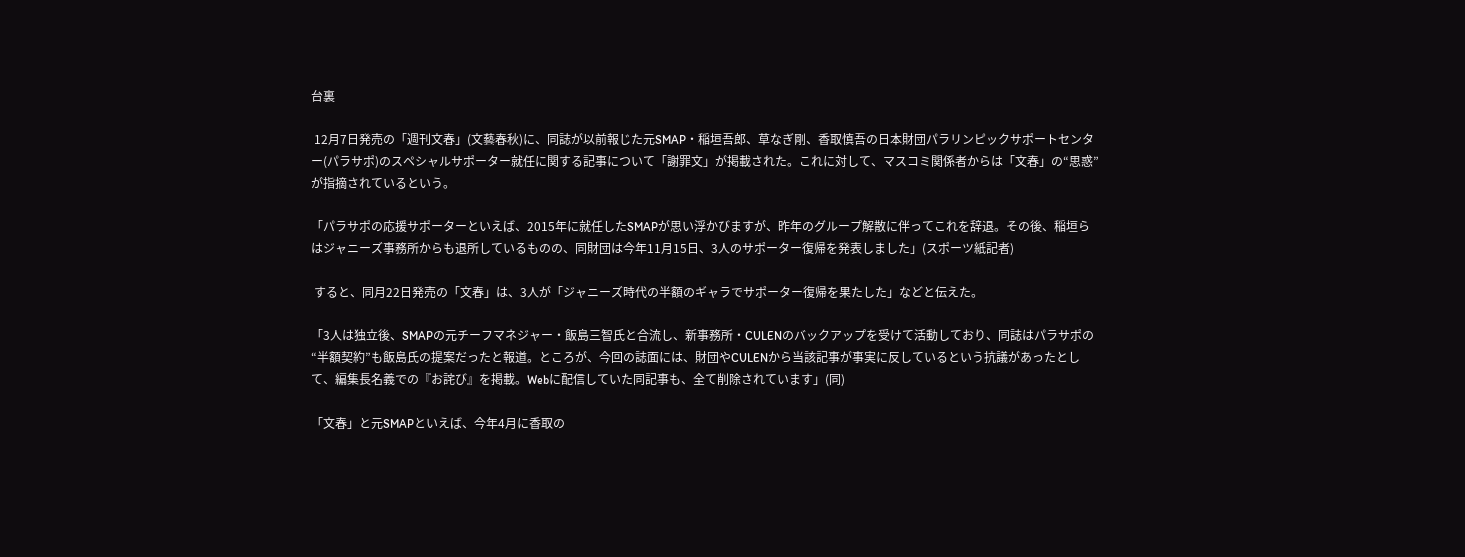台裏

 12月7日発売の「週刊文春」(文藝春秋)に、同誌が以前報じた元SMAP・稲垣吾郎、草なぎ剛、香取慎吾の日本財団パラリンピックサポートセンター(パラサポ)のスペシャルサポーター就任に関する記事について「謝罪文」が掲載された。これに対して、マスコミ関係者からは「文春」の“思惑”が指摘されているという。

「パラサポの応援サポーターといえば、2015年に就任したSMAPが思い浮かびますが、昨年のグループ解散に伴ってこれを辞退。その後、稲垣らはジャニーズ事務所からも退所しているものの、同財団は今年11月15日、3人のサポーター復帰を発表しました」(スポーツ紙記者)

 すると、同月22日発売の「文春」は、3人が「ジャニーズ時代の半額のギャラでサポーター復帰を果たした」などと伝えた。

「3人は独立後、SMAPの元チーフマネジャー・飯島三智氏と合流し、新事務所・CULENのバックアップを受けて活動しており、同誌はパラサポの“半額契約”も飯島氏の提案だったと報道。ところが、今回の誌面には、財団やCULENから当該記事が事実に反しているという抗議があったとして、編集長名義での『お詫び』を掲載。Webに配信していた同記事も、全て削除されています」(同)

「文春」と元SMAPといえば、今年4月に香取の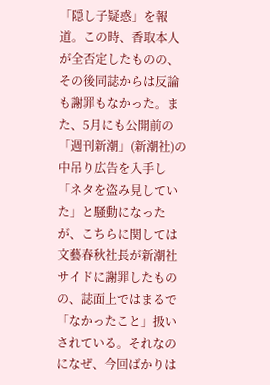「隠し子疑惑」を報道。この時、香取本人が全否定したものの、その後同誌からは反論も謝罪もなかった。また、5月にも公開前の「週刊新潮」(新潮社)の中吊り広告を入手し「ネタを盗み見していた」と騒動になったが、こちらに関しては文藝春秋社長が新潮社サイドに謝罪したものの、誌面上ではまるで「なかったこと」扱いされている。それなのになぜ、今回ばかりは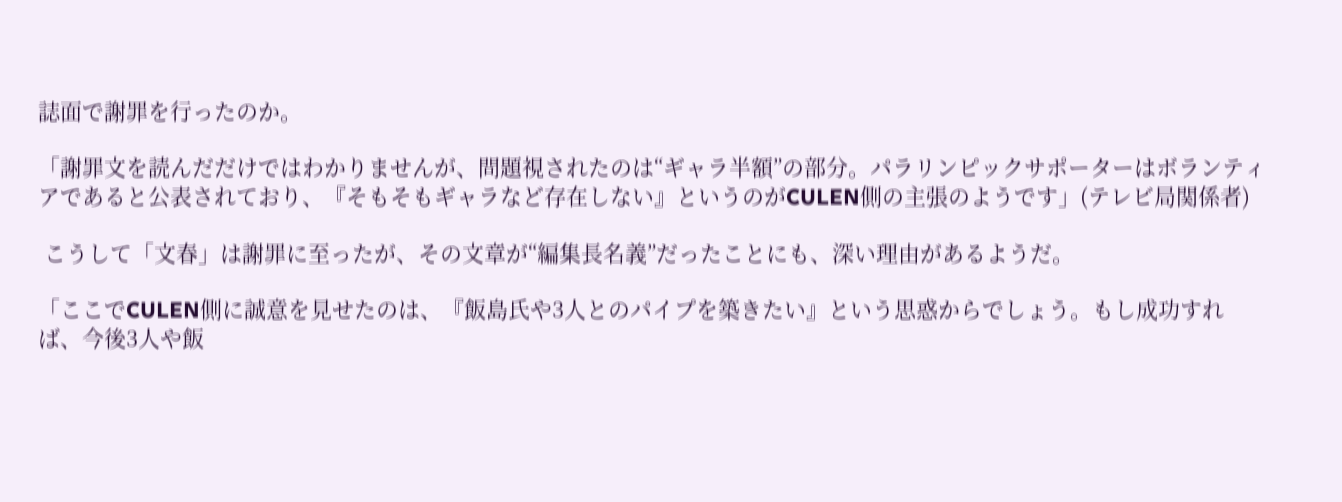誌面で謝罪を行ったのか。

「謝罪文を読んだだけではわかりませんが、問題視されたのは“ギャラ半額”の部分。パラリンピックサポーターはボランティアであると公表されており、『そもそもギャラなど存在しない』というのがCULEN側の主張のようです」(テレビ局関係者)

 こうして「文春」は謝罪に至ったが、その文章が“編集長名義”だったことにも、深い理由があるようだ。

「ここでCULEN側に誠意を見せたのは、『飯島氏や3人とのパイプを築きたい』という思惑からでしょう。もし成功すれば、今後3人や飯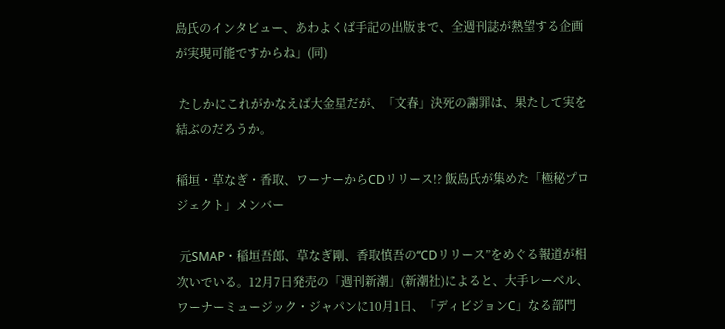島氏のインタビュー、あわよくば手記の出版まで、全週刊誌が熱望する企画が実現可能ですからね」(同)

 たしかにこれがかなえば大金星だが、「文春」決死の謝罪は、果たして実を結ぶのだろうか。

稲垣・草なぎ・香取、ワーナーからCDリリース!? 飯島氏が集めた「極秘プロジェクト」メンバー

 元SMAP・稲垣吾郎、草なぎ剛、香取慎吾の“CDリリース”をめぐる報道が相次いでいる。12月7日発売の「週刊新潮」(新潮社)によると、大手レーベル、ワーナーミュージック・ジャパンに10月1日、「ディビジョンC」なる部門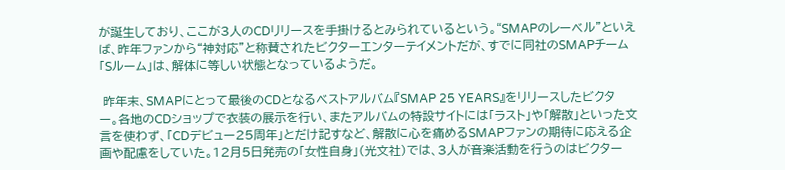が誕生しており、ここが3人のCDリリースを手掛けるとみられているという。“SMAPのレーベル”といえば、昨年ファンから“神対応”と称賛されたビクターエンターテイメントだが、すでに同社のSMAPチーム「Sルーム」は、解体に等しい状態となっているようだ。

 昨年末、SMAPにとって最後のCDとなるベストアルバム『SMAP 25 YEARS』をリリースしたビクター。各地のCDショップで衣装の展示を行い、またアルバムの特設サイトには「ラスト」や「解散」といった文言を使わず、「CDデビュー25周年」とだけ記すなど、解散に心を痛めるSMAPファンの期待に応える企画や配慮をしていた。12月5日発売の「女性自身」(光文社)では、3人が音楽活動を行うのはビクター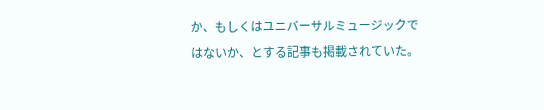か、もしくはユニバーサルミュージックではないか、とする記事も掲載されていた。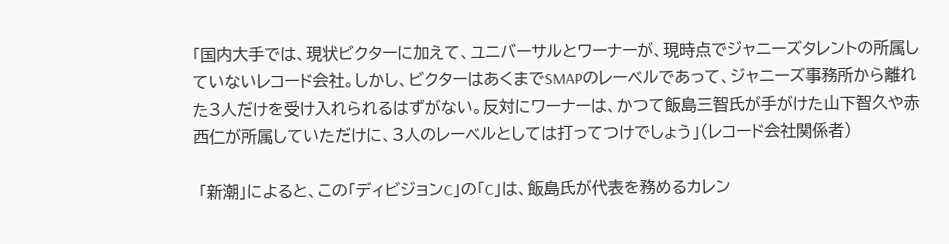「国内大手では、現状ビクターに加えて、ユニバーサルとワーナーが、現時点でジャニーズタレントの所属していないレコード会社。しかし、ビクターはあくまでSMAPのレーベルであって、ジャニーズ事務所から離れた3人だけを受け入れられるはずがない。反対にワーナーは、かつて飯島三智氏が手がけた山下智久や赤西仁が所属していただけに、3人のレーベルとしては打ってつけでしょう」(レコード会社関係者)

 「新潮」によると、この「ディビジョンC」の「C」は、飯島氏が代表を務めるカレン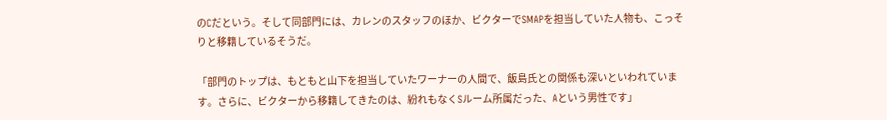のCだという。そして同部門には、カレンのスタッフのほか、ビクターでSMAPを担当していた人物も、こっそりと移籍しているそうだ。

「部門のトップは、もともと山下を担当していたワーナーの人間で、飯島氏との関係も深いといわれています。さらに、ビクターから移籍してきたのは、紛れもなくSルーム所属だった、Aという男性です」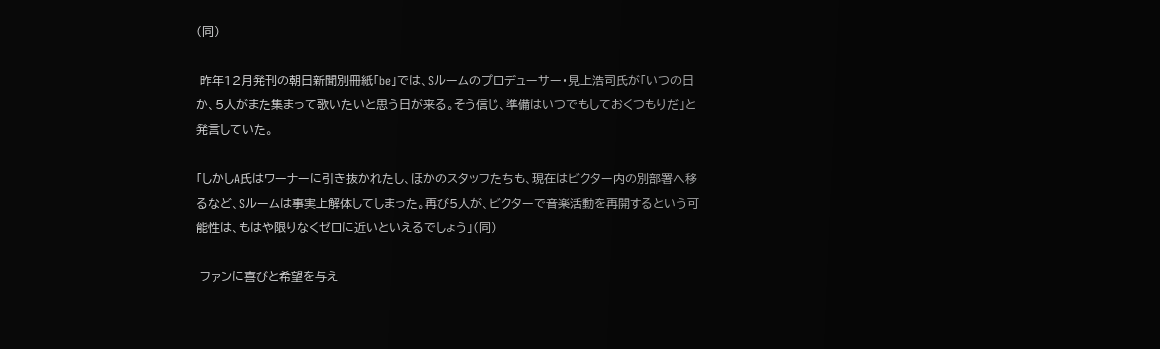(同)

 昨年12月発刊の朝日新聞別冊紙「be」では、Sルームのプロデューサー・見上浩司氏が「いつの日か、5人がまた集まって歌いたいと思う日が来る。そう信じ、準備はいつでもしておくつもりだ」と発言していた。

「しかしA氏はワーナーに引き抜かれたし、ほかのスタッフたちも、現在はビクター内の別部署へ移るなど、Sルームは事実上解体してしまった。再び5人が、ビクターで音楽活動を再開するという可能性は、もはや限りなくゼロに近いといえるでしょう」(同)

 ファンに喜びと希望を与え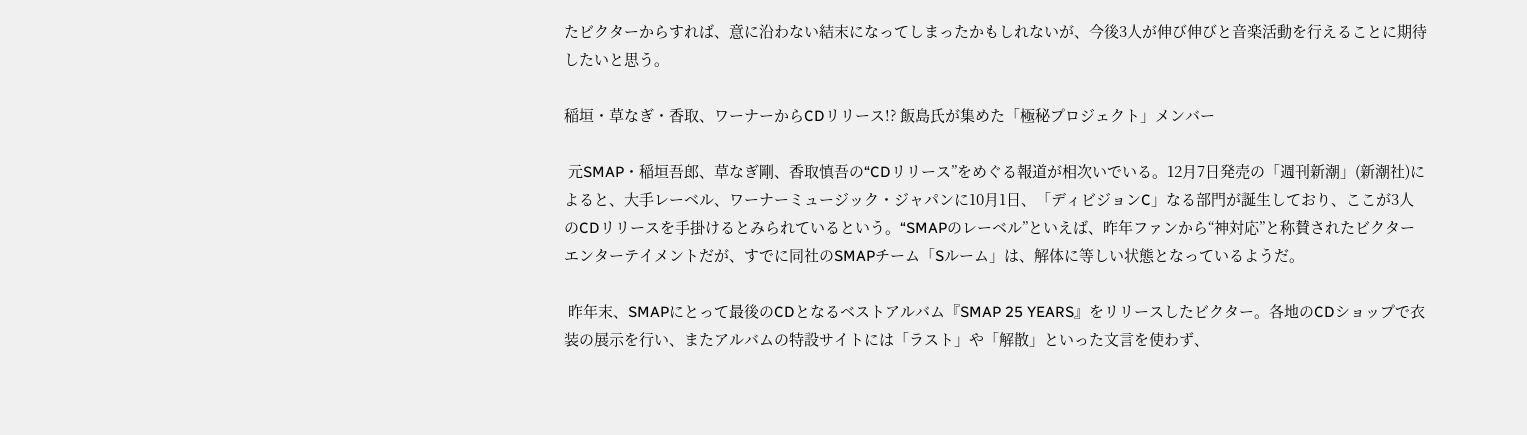たビクターからすれば、意に沿わない結末になってしまったかもしれないが、今後3人が伸び伸びと音楽活動を行えることに期待したいと思う。

稲垣・草なぎ・香取、ワーナーからCDリリース!? 飯島氏が集めた「極秘プロジェクト」メンバー

 元SMAP・稲垣吾郎、草なぎ剛、香取慎吾の“CDリリース”をめぐる報道が相次いでいる。12月7日発売の「週刊新潮」(新潮社)によると、大手レーベル、ワーナーミュージック・ジャパンに10月1日、「ディビジョンC」なる部門が誕生しており、ここが3人のCDリリースを手掛けるとみられているという。“SMAPのレーベル”といえば、昨年ファンから“神対応”と称賛されたビクターエンターテイメントだが、すでに同社のSMAPチーム「Sルーム」は、解体に等しい状態となっているようだ。

 昨年末、SMAPにとって最後のCDとなるベストアルバム『SMAP 25 YEARS』をリリースしたビクター。各地のCDショップで衣装の展示を行い、またアルバムの特設サイトには「ラスト」や「解散」といった文言を使わず、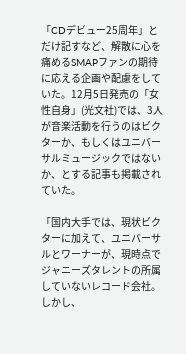「CDデビュー25周年」とだけ記すなど、解散に心を痛めるSMAPファンの期待に応える企画や配慮をしていた。12月5日発売の「女性自身」(光文社)では、3人が音楽活動を行うのはビクターか、もしくはユニバーサルミュージックではないか、とする記事も掲載されていた。

「国内大手では、現状ビクターに加えて、ユニバーサルとワーナーが、現時点でジャニーズタレントの所属していないレコード会社。しかし、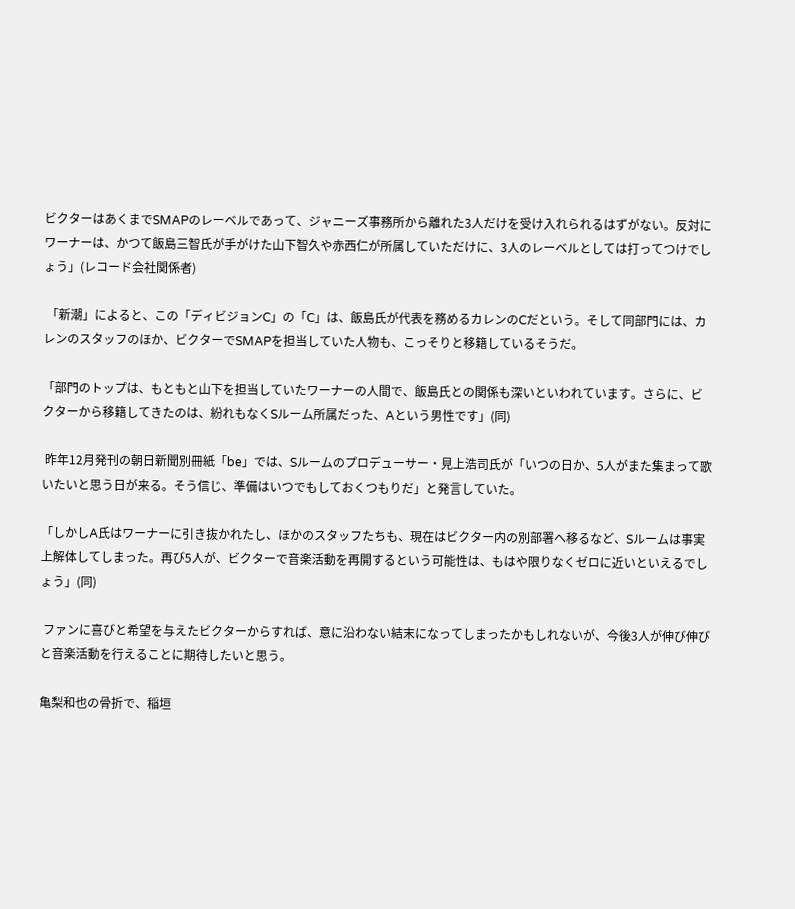ビクターはあくまでSMAPのレーベルであって、ジャニーズ事務所から離れた3人だけを受け入れられるはずがない。反対にワーナーは、かつて飯島三智氏が手がけた山下智久や赤西仁が所属していただけに、3人のレーベルとしては打ってつけでしょう」(レコード会社関係者)

 「新潮」によると、この「ディビジョンC」の「C」は、飯島氏が代表を務めるカレンのCだという。そして同部門には、カレンのスタッフのほか、ビクターでSMAPを担当していた人物も、こっそりと移籍しているそうだ。

「部門のトップは、もともと山下を担当していたワーナーの人間で、飯島氏との関係も深いといわれています。さらに、ビクターから移籍してきたのは、紛れもなくSルーム所属だった、Aという男性です」(同)

 昨年12月発刊の朝日新聞別冊紙「be」では、Sルームのプロデューサー・見上浩司氏が「いつの日か、5人がまた集まって歌いたいと思う日が来る。そう信じ、準備はいつでもしておくつもりだ」と発言していた。

「しかしA氏はワーナーに引き抜かれたし、ほかのスタッフたちも、現在はビクター内の別部署へ移るなど、Sルームは事実上解体してしまった。再び5人が、ビクターで音楽活動を再開するという可能性は、もはや限りなくゼロに近いといえるでしょう」(同)

 ファンに喜びと希望を与えたビクターからすれば、意に沿わない結末になってしまったかもしれないが、今後3人が伸び伸びと音楽活動を行えることに期待したいと思う。

亀梨和也の骨折で、稲垣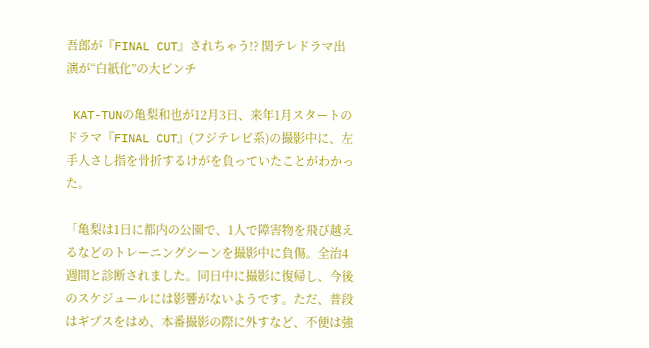吾郎が『FINAL CUT』されちゃう!? 関テレドラマ出演が“白紙化”の大ピンチ

 KAT-TUNの亀梨和也が12月3日、来年1月スタートのドラマ『FINAL CUT』(フジテレビ系)の撮影中に、左手人さし指を骨折するけがを負っていたことがわかった。

「亀梨は1日に都内の公園で、1人で障害物を飛び越えるなどのトレーニングシーンを撮影中に負傷。全治4週間と診断されました。同日中に撮影に復帰し、今後のスケジュールには影響がないようです。ただ、普段はギプスをはめ、本番撮影の際に外すなど、不便は強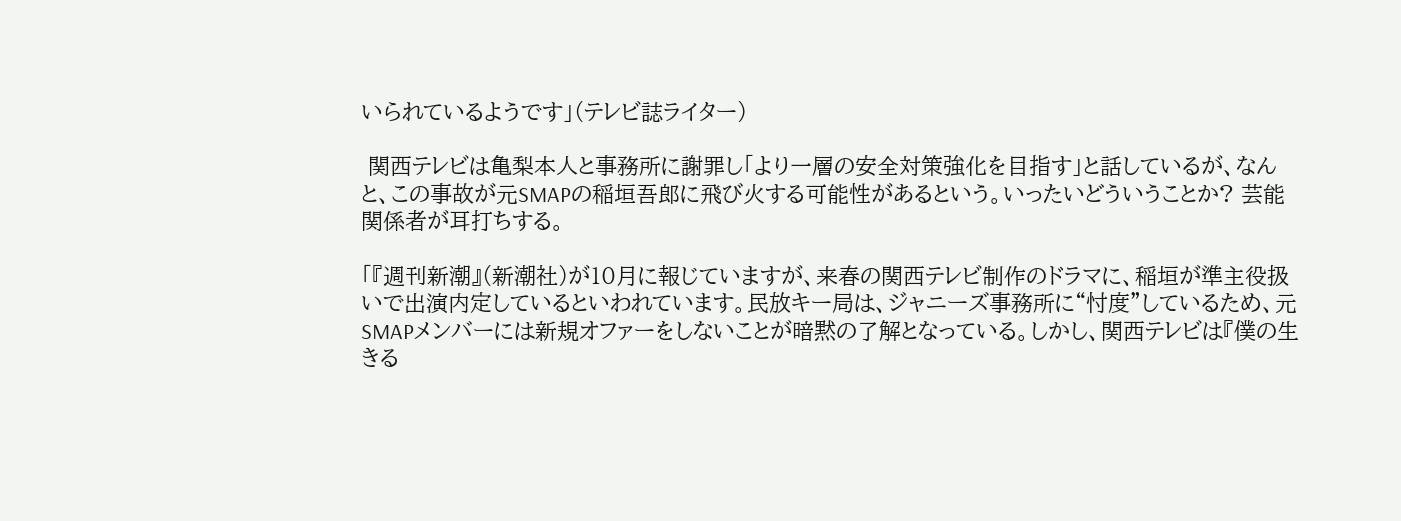いられているようです」(テレビ誌ライター)

 関西テレビは亀梨本人と事務所に謝罪し「より一層の安全対策強化を目指す」と話しているが、なんと、この事故が元SMAPの稲垣吾郎に飛び火する可能性があるという。いったいどういうことか? 芸能関係者が耳打ちする。

「『週刊新潮』(新潮社)が10月に報じていますが、来春の関西テレビ制作のドラマに、稲垣が準主役扱いで出演内定しているといわれています。民放キー局は、ジャニーズ事務所に“忖度”しているため、元SMAPメンバーには新規オファーをしないことが暗黙の了解となっている。しかし、関西テレビは『僕の生きる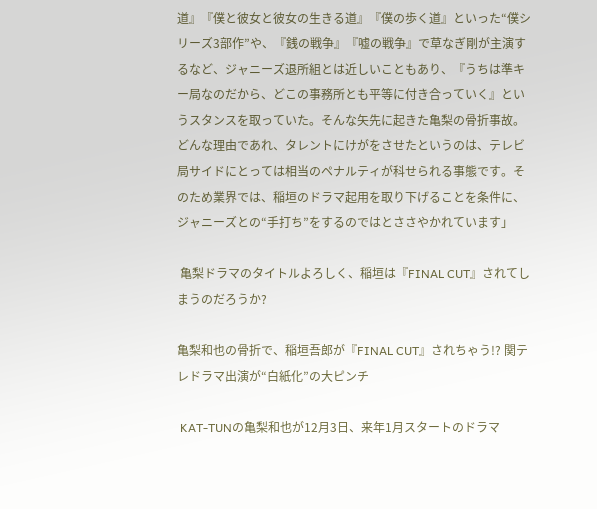道』『僕と彼女と彼女の生きる道』『僕の歩く道』といった“僕シリーズ3部作”や、『銭の戦争』『嘘の戦争』で草なぎ剛が主演するなど、ジャニーズ退所組とは近しいこともあり、『うちは準キー局なのだから、どこの事務所とも平等に付き合っていく』というスタンスを取っていた。そんな矢先に起きた亀梨の骨折事故。どんな理由であれ、タレントにけがをさせたというのは、テレビ局サイドにとっては相当のペナルティが科せられる事態です。そのため業界では、稲垣のドラマ起用を取り下げることを条件に、ジャニーズとの“手打ち”をするのではとささやかれています」

 亀梨ドラマのタイトルよろしく、稲垣は『FINAL CUT』されてしまうのだろうか?

亀梨和也の骨折で、稲垣吾郎が『FINAL CUT』されちゃう!? 関テレドラマ出演が“白紙化”の大ピンチ

 KAT-TUNの亀梨和也が12月3日、来年1月スタートのドラマ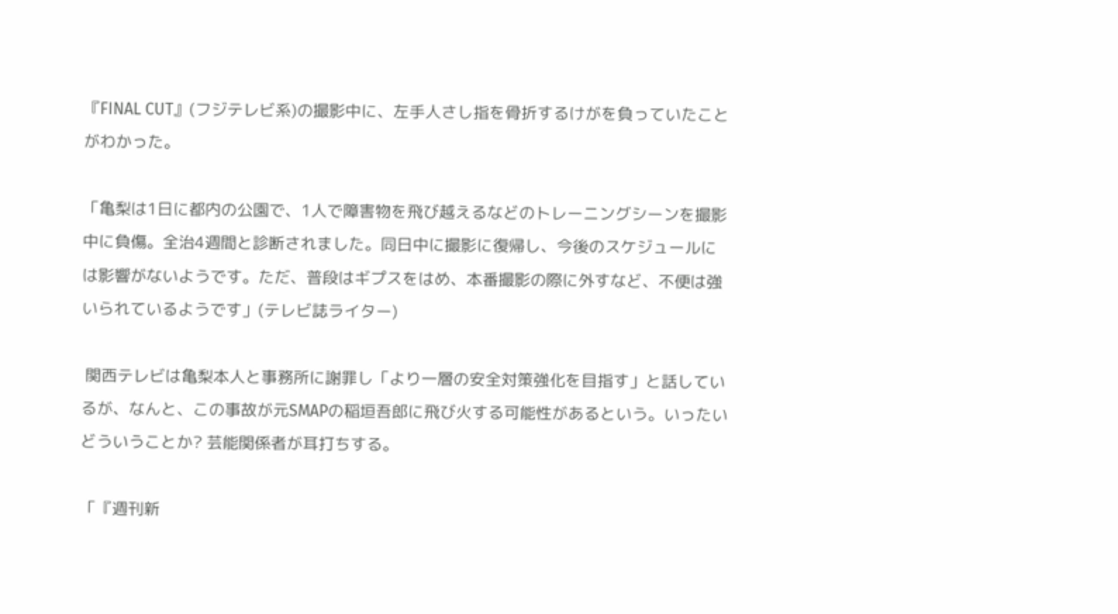『FINAL CUT』(フジテレビ系)の撮影中に、左手人さし指を骨折するけがを負っていたことがわかった。

「亀梨は1日に都内の公園で、1人で障害物を飛び越えるなどのトレーニングシーンを撮影中に負傷。全治4週間と診断されました。同日中に撮影に復帰し、今後のスケジュールには影響がないようです。ただ、普段はギプスをはめ、本番撮影の際に外すなど、不便は強いられているようです」(テレビ誌ライター)

 関西テレビは亀梨本人と事務所に謝罪し「より一層の安全対策強化を目指す」と話しているが、なんと、この事故が元SMAPの稲垣吾郎に飛び火する可能性があるという。いったいどういうことか? 芸能関係者が耳打ちする。

「『週刊新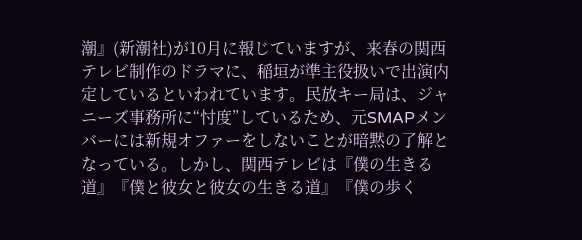潮』(新潮社)が10月に報じていますが、来春の関西テレビ制作のドラマに、稲垣が準主役扱いで出演内定しているといわれています。民放キー局は、ジャニーズ事務所に“忖度”しているため、元SMAPメンバーには新規オファーをしないことが暗黙の了解となっている。しかし、関西テレビは『僕の生きる道』『僕と彼女と彼女の生きる道』『僕の歩く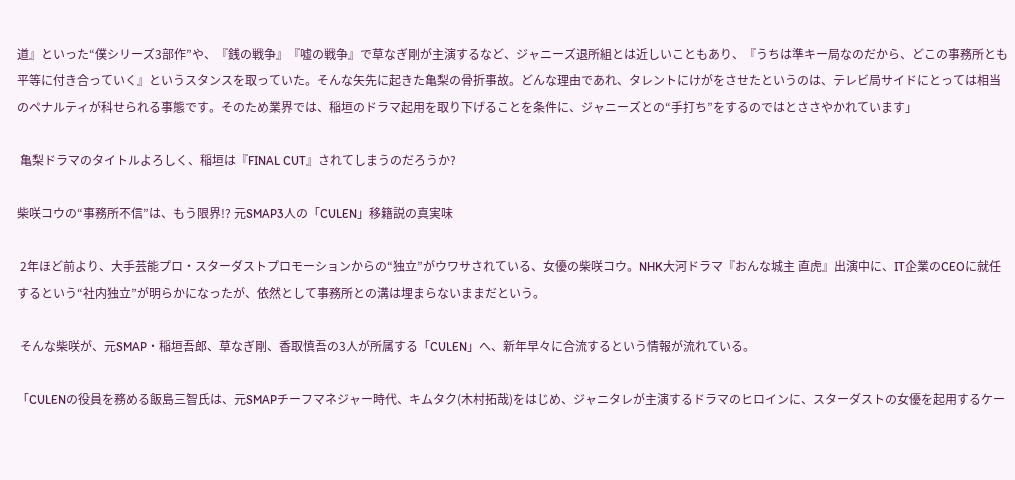道』といった“僕シリーズ3部作”や、『銭の戦争』『嘘の戦争』で草なぎ剛が主演するなど、ジャニーズ退所組とは近しいこともあり、『うちは準キー局なのだから、どこの事務所とも平等に付き合っていく』というスタンスを取っていた。そんな矢先に起きた亀梨の骨折事故。どんな理由であれ、タレントにけがをさせたというのは、テレビ局サイドにとっては相当のペナルティが科せられる事態です。そのため業界では、稲垣のドラマ起用を取り下げることを条件に、ジャニーズとの“手打ち”をするのではとささやかれています」

 亀梨ドラマのタイトルよろしく、稲垣は『FINAL CUT』されてしまうのだろうか?

柴咲コウの“事務所不信”は、もう限界!? 元SMAP3人の「CULEN」移籍説の真実味

 2年ほど前より、大手芸能プロ・スターダストプロモーションからの“独立”がウワサされている、女優の柴咲コウ。NHK大河ドラマ『おんな城主 直虎』出演中に、IT企業のCEOに就任するという“社内独立”が明らかになったが、依然として事務所との溝は埋まらないままだという。

 そんな柴咲が、元SMAP・稲垣吾郎、草なぎ剛、香取慎吾の3人が所属する「CULEN」へ、新年早々に合流するという情報が流れている。

「CULENの役員を務める飯島三智氏は、元SMAPチーフマネジャー時代、キムタク(木村拓哉)をはじめ、ジャニタレが主演するドラマのヒロインに、スターダストの女優を起用するケー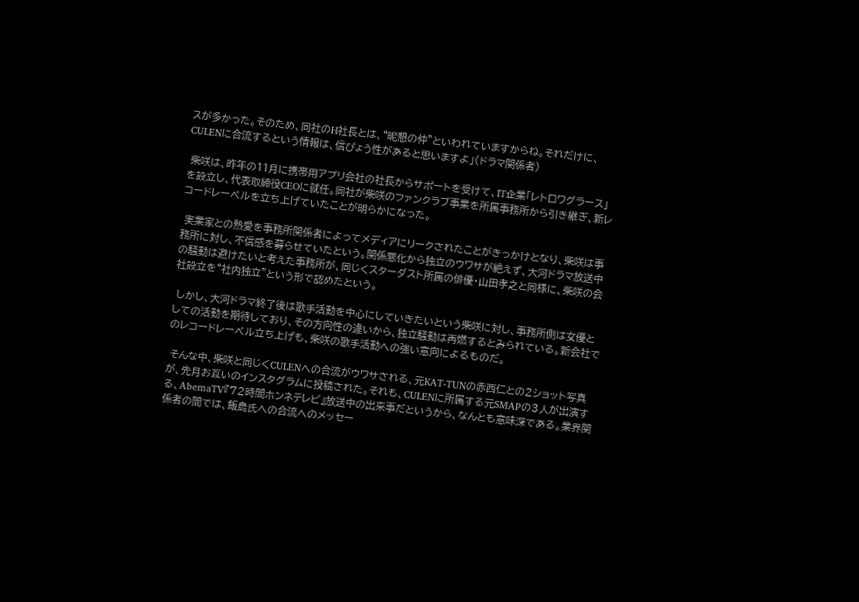スが多かった。そのため、同社のH社長とは、“昵懇の仲”といわれていますからね。それだけに、CULENに合流するという情報は、信ぴょう性があると思いますよ」(ドラマ関係者)

 柴咲は、昨年の11月に携帯用アプリ会社の社長からサポートを受けて、IT企業「レトロワグラース」を設立し、代表取締役CEOに就任。同社が柴咲のファンクラブ事業を所属事務所から引き継ぎ、新レコードレーベルを立ち上げていたことが明らかになった。

 実業家との熱愛を事務所関係者によってメディアにリークされたことがきっかけとなり、柴咲は事務所に対し、不信感を募らせていたという。関係悪化から独立のウワサが絶えず、大河ドラマ放送中の騒動は避けたいと考えた事務所が、同じくスターダスト所属の俳優・山田孝之と同様に、柴咲の会社設立を“社内独立”という形で認めたという。

 しかし、大河ドラマ終了後は歌手活動を中心にしていきたいという柴咲に対し、事務所側は女優としての活動を期待しており、その方向性の違いから、独立騒動は再燃するとみられている。新会社でのレコードレーベル立ち上げも、柴咲の歌手活動への強い意向によるものだ。

 そんな中、柴咲と同じくCULENへの合流がウワサされる、元KAT-TUNの赤西仁との2ショット写真が、先月お互いのインスタグラムに投稿された。それも、CULENに所属する元SMAPの3人が出演する、AbemaTV『72時間ホンネテレビ』放送中の出来事だというから、なんとも意味深である。業界関係者の間では、飯島氏への合流へのメッセー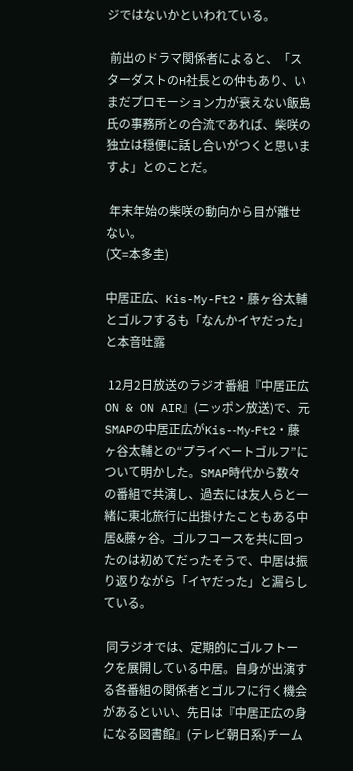ジではないかといわれている。

 前出のドラマ関係者によると、「スターダストのH社長との仲もあり、いまだプロモーション力が衰えない飯島氏の事務所との合流であれば、柴咲の独立は穏便に話し合いがつくと思いますよ」とのことだ。

 年末年始の柴咲の動向から目が離せない。
(文=本多圭)

中居正広、Kis-My-Ft2・藤ヶ谷太輔とゴルフするも「なんかイヤだった」と本音吐露

 12月2日放送のラジオ番組『中居正広 ON & ON AIR』(ニッポン放送)で、元SMAPの中居正広がKis-‐My‐Ft2・藤ヶ谷太輔との“プライベートゴルフ”について明かした。SMAP時代から数々の番組で共演し、過去には友人らと一緒に東北旅行に出掛けたこともある中居&藤ヶ谷。ゴルフコースを共に回ったのは初めてだったそうで、中居は振り返りながら「イヤだった」と漏らしている。

 同ラジオでは、定期的にゴルフトークを展開している中居。自身が出演する各番組の関係者とゴルフに行く機会があるといい、先日は『中居正広の身になる図書館』(テレビ朝日系)チーム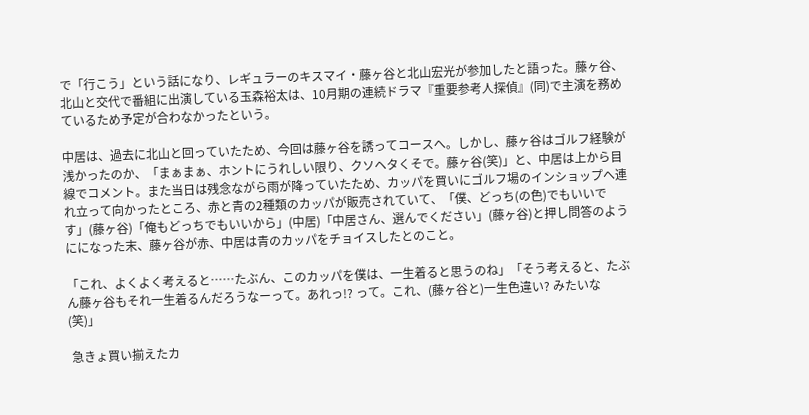で「行こう」という話になり、レギュラーのキスマイ・藤ヶ谷と北山宏光が参加したと語った。藤ヶ谷、北山と交代で番組に出演している玉森裕太は、10月期の連続ドラマ『重要参考人探偵』(同)で主演を務めているため予定が合わなかったという。

中居は、過去に北山と回っていたため、今回は藤ヶ谷を誘ってコースへ。しかし、藤ヶ谷はゴルフ経験が浅かったのか、「まぁまぁ、ホントにうれしい限り、クソヘタくそで。藤ヶ谷(笑)」と、中居は上から目線でコメント。また当日は残念ながら雨が降っていたため、カッパを買いにゴルフ場のインショップへ連れ立って向かったところ、赤と青の2種類のカッパが販売されていて、「僕、どっち(の色)でもいいです」(藤ヶ谷)「俺もどっちでもいいから」(中居)「中居さん、選んでください」(藤ヶ谷)と押し問答のようにになった末、藤ヶ谷が赤、中居は青のカッパをチョイスしたとのこと。

「これ、よくよく考えると……たぶん、このカッパを僕は、一生着ると思うのね」「そう考えると、たぶん藤ヶ谷もそれ一生着るんだろうなーって。あれっ!? って。これ、(藤ヶ谷と)一生色違い? みたいな(笑)」

 急きょ買い揃えたカ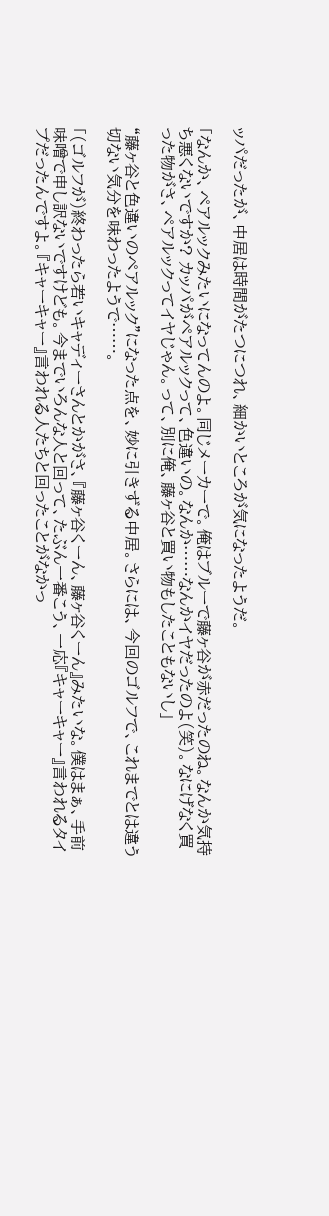ッパだったが、中居は時間がたつにつれ、細かいところが気になったようだ。

「なんか、ペアルックみたいになってんのよ。同じメーカーで。俺はブルーで藤ヶ谷が赤だったのね。なんか気持ち悪くないですか? カッパがペアルックって、色違いの。なんか……なんかイヤだったのよ(笑)。なにげなく買った物がさ、ペアルックってイヤじゃん。って、別に俺、藤ヶ谷と買い物もしたこともないし」

“藤ヶ谷と色違いのペアルック”になった点を、妙に引きずる中居。さらには、今回のゴルフで、これまでとは違う切ない気分を味わったようで……。

「(ゴルフが)終わったら若いキャディーさんとかがさ、『藤ヶ谷くーん、藤ヶ谷くーん』みたいな。僕はまぁ、手前味噌で申し訳ないですけども。今までいろんな人と回って、たぶん一番こう、一応『キャーキャー』言われるタイプだったんですよ。『キャーキャー』言われる人たちと回ったことがなかっ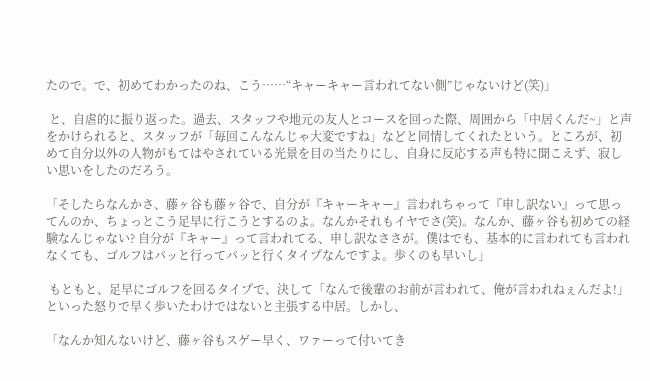たので。で、初めてわかったのね、こう……“キャーキャー言われてない側”じゃないけど(笑)」

 と、自虐的に振り返った。過去、スタッフや地元の友人とコースを回った際、周囲から「中居くんだ~」と声をかけられると、スタッフが「毎回こんなんじゃ大変ですね」などと同情してくれたという。ところが、初めて自分以外の人物がもてはやされている光景を目の当たりにし、自身に反応する声も特に聞こえず、寂しい思いをしたのだろう。

「そしたらなんかさ、藤ヶ谷も藤ヶ谷で、自分が『キャーキャー』言われちゃって『申し訳ない』って思ってんのか、ちょっとこう足早に行こうとするのよ。なんかそれもイヤでさ(笑)。なんか、藤ヶ谷も初めての経験なんじゃない? 自分が『キャー』って言われてる、申し訳なささが。僕はでも、基本的に言われても言われなくても、ゴルフはパッと行ってパッと行くタイプなんですよ。歩くのも早いし」

 もともと、足早にゴルフを回るタイプで、決して「なんで後輩のお前が言われて、俺が言われねぇんだよ!」といった怒りで早く歩いたわけではないと主張する中居。しかし、

「なんか知んないけど、藤ヶ谷もスゲー早く、ワァーって付いてき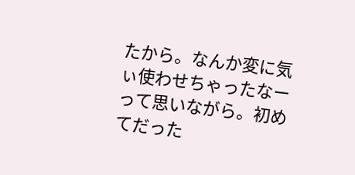たから。なんか変に気ぃ使わせちゃったなーって思いながら。初めてだった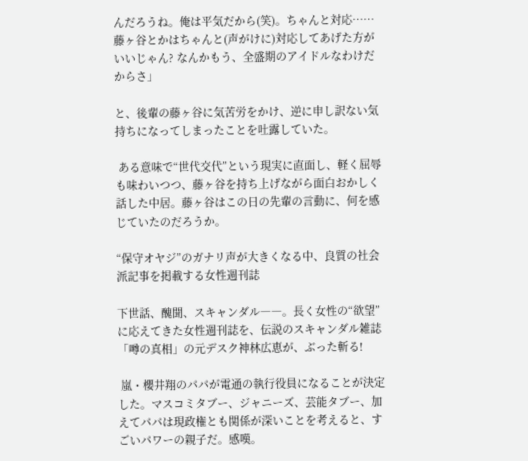んだろうね。俺は平気だから(笑)。ちゃんと対応……藤ヶ谷とかはちゃんと(声がけに)対応してあげた方がいいじゃん? なんかもう、全盛期のアイドルなわけだからさ」

と、後輩の藤ヶ谷に気苦労をかけ、逆に申し訳ない気持ちになってしまったことを吐露していた。

 ある意味で“世代交代”という現実に直面し、軽く屈辱も味わいつつ、藤ヶ谷を持ち上げながら面白おかしく話した中居。藤ヶ谷はこの日の先輩の言動に、何を感じていたのだろうか。

“保守オヤジ”のガナリ声が大きくなる中、良質の社会派記事を掲載する女性週刊誌

下世話、醜聞、スキャンダル――。長く女性の“欲望”に応えてきた女性週刊誌を、伝説のスキャンダル雑誌「噂の真相」の元デスク神林広恵が、ぶった斬る!

 嵐・櫻井翔のパパが電通の執行役員になることが決定した。マスコミタブー、ジャニーズ、芸能タブー、加えてパパは現政権とも関係が深いことを考えると、すごいパワーの親子だ。感嘆。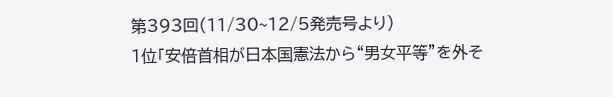第393回(11/30~12/5発売号より)
1位「安倍首相が日本国憲法から“男女平等”を外そ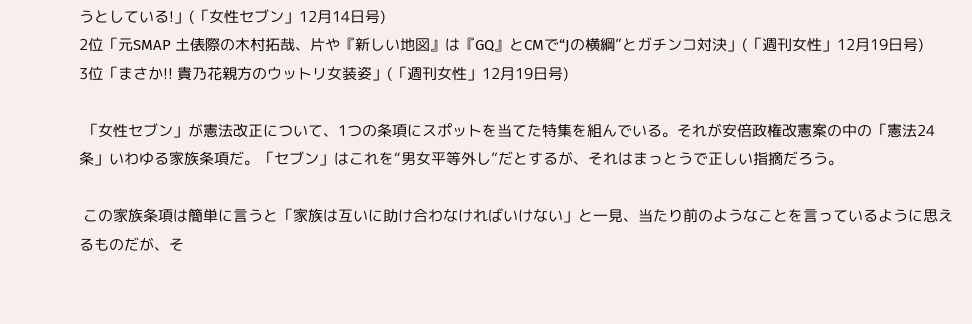うとしている!」(「女性セブン」12月14日号)
2位「元SMAP 土俵際の木村拓哉、片や『新しい地図』は『GQ』とCMで“Jの横綱”とガチンコ対決」(「週刊女性」12月19日号)
3位「まさか!! 貴乃花親方のウットリ女装姿」(「週刊女性」12月19日号)

 「女性セブン」が憲法改正について、1つの条項にスポットを当てた特集を組んでいる。それが安倍政権改憲案の中の「憲法24条」いわゆる家族条項だ。「セブン」はこれを“男女平等外し”だとするが、それはまっとうで正しい指摘だろう。

 この家族条項は簡単に言うと「家族は互いに助け合わなければいけない」と一見、当たり前のようなことを言っているように思えるものだが、そ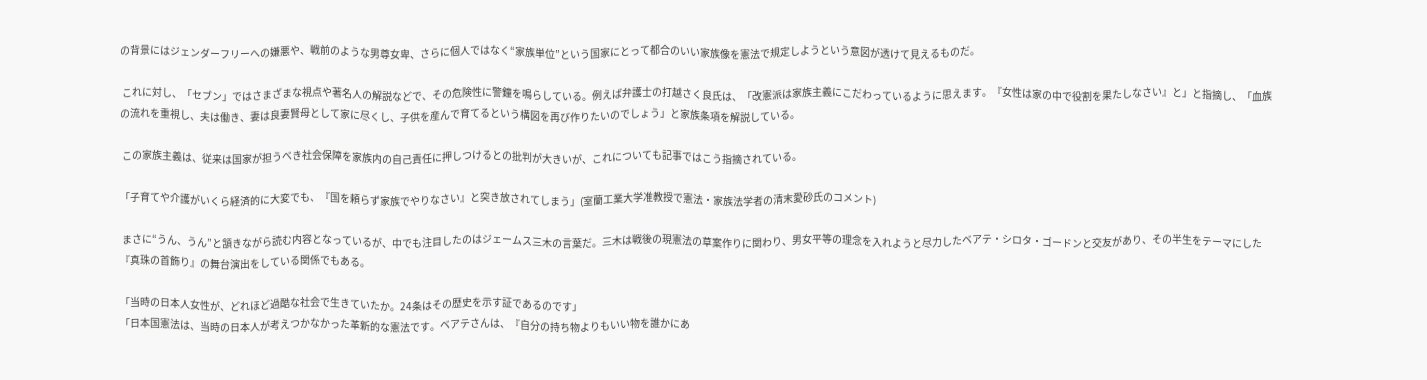の背景にはジェンダーフリーへの嫌悪や、戦前のような男尊女卑、さらに個人ではなく“家族単位”という国家にとって都合のいい家族像を憲法で規定しようという意図が透けて見えるものだ。

 これに対し、「セブン」ではさまざまな視点や著名人の解説などで、その危険性に警鐘を鳴らしている。例えば弁護士の打越さく良氏は、「改憲派は家族主義にこだわっているように思えます。『女性は家の中で役割を果たしなさい』と」と指摘し、「血族の流れを重視し、夫は働き、妻は良妻賢母として家に尽くし、子供を産んで育てるという構図を再び作りたいのでしょう」と家族条項を解説している。

 この家族主義は、従来は国家が担うべき社会保障を家族内の自己責任に押しつけるとの批判が大きいが、これについても記事ではこう指摘されている。

「子育てや介護がいくら経済的に大変でも、『国を頼らず家族でやりなさい』と突き放されてしまう」(室蘭工業大学准教授で憲法・家族法学者の清末愛砂氏のコメント)

 まさに“うん、うん”と頷きながら読む内容となっているが、中でも注目したのはジェームス三木の言葉だ。三木は戦後の現憲法の草案作りに関わり、男女平等の理念を入れようと尽力したベアテ・シロタ・ゴードンと交友があり、その半生をテーマにした『真珠の首飾り』の舞台演出をしている関係でもある。

「当時の日本人女性が、どれほど過酷な社会で生きていたか。24条はその歴史を示す証であるのです」
「日本国憲法は、当時の日本人が考えつかなかった革新的な憲法です。ベアテさんは、『自分の持ち物よりもいい物を誰かにあ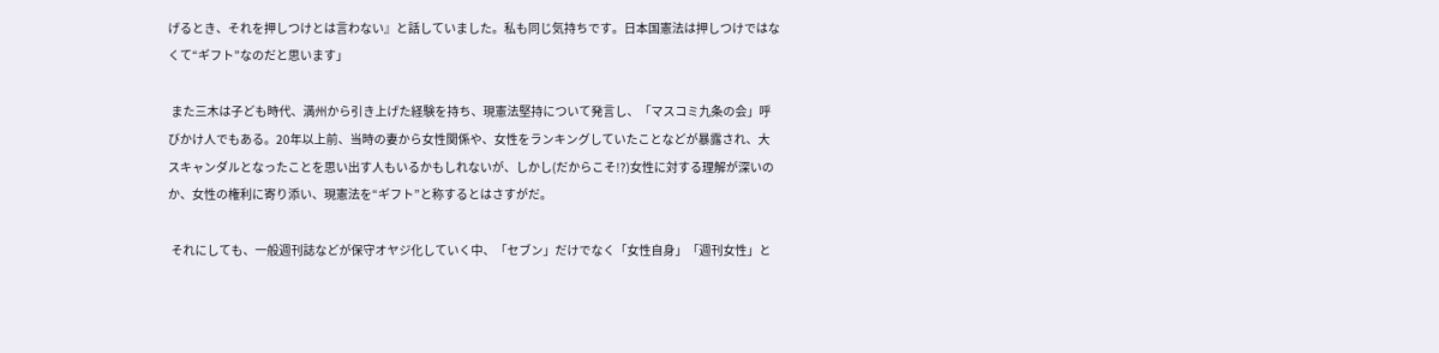げるとき、それを押しつけとは言わない』と話していました。私も同じ気持ちです。日本国憲法は押しつけではなくて“ギフト”なのだと思います」

 また三木は子ども時代、満州から引き上げた経験を持ち、現憲法堅持について発言し、「マスコミ九条の会」呼びかけ人でもある。20年以上前、当時の妻から女性関係や、女性をランキングしていたことなどが暴露され、大スキャンダルとなったことを思い出す人もいるかもしれないが、しかし(だからこそ!?)女性に対する理解が深いのか、女性の権利に寄り添い、現憲法を“ギフト”と称するとはさすがだ。

 それにしても、一般週刊誌などが保守オヤジ化していく中、「セブン」だけでなく「女性自身」「週刊女性」と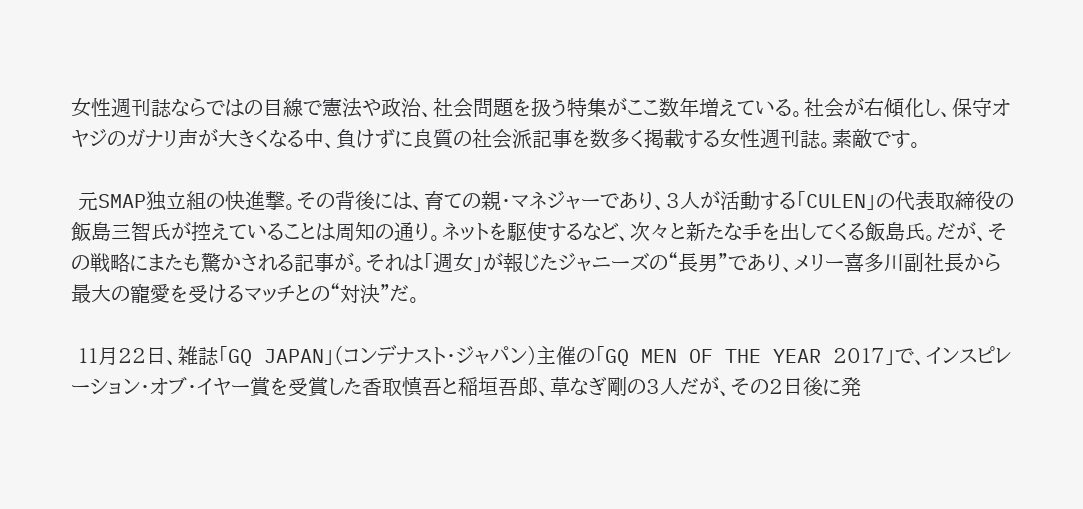女性週刊誌ならではの目線で憲法や政治、社会問題を扱う特集がここ数年増えている。社会が右傾化し、保守オヤジのガナリ声が大きくなる中、負けずに良質の社会派記事を数多く掲載する女性週刊誌。素敵です。

 元SMAP独立組の快進撃。その背後には、育ての親・マネジャーであり、3人が活動する「CULEN」の代表取締役の飯島三智氏が控えていることは周知の通り。ネットを駆使するなど、次々と新たな手を出してくる飯島氏。だが、その戦略にまたも驚かされる記事が。それは「週女」が報じたジャニーズの“長男”であり、メリー喜多川副社長から最大の寵愛を受けるマッチとの“対決”だ。

 11月22日、雑誌「GQ JAPAN」(コンデナスト・ジャパン)主催の「GQ MEN OF THE YEAR 2017」で、インスピレーション・オブ・イヤー賞を受賞した香取慎吾と稲垣吾郎、草なぎ剛の3人だが、その2日後に発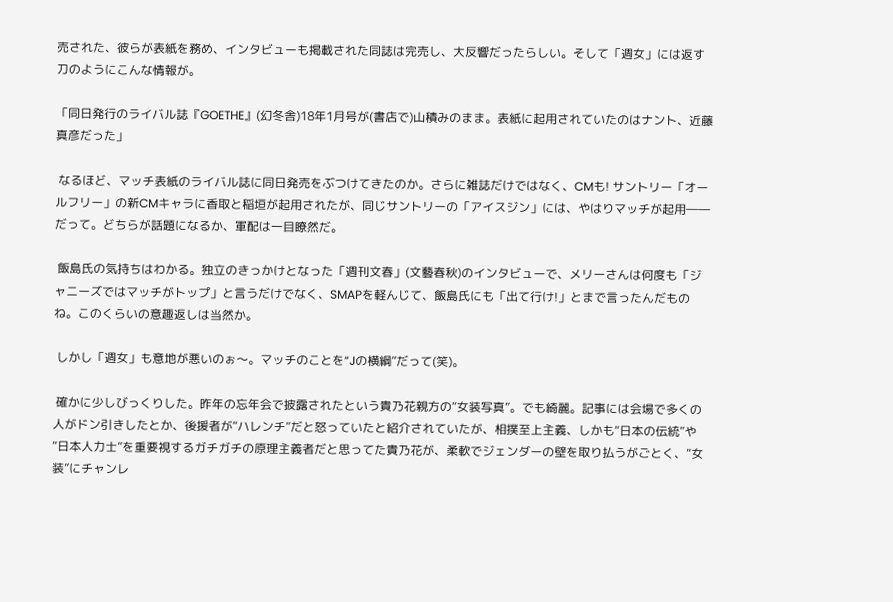売された、彼らが表紙を務め、インタビューも掲載された同誌は完売し、大反響だったらしい。そして「週女」には返す刀のようにこんな情報が。

「同日発行のライバル誌『GOETHE』(幻冬舎)18年1月号が(書店で)山積みのまま。表紙に起用されていたのはナント、近藤真彦だった」

 なるほど、マッチ表紙のライバル誌に同日発売をぶつけてきたのか。さらに雑誌だけではなく、CMも! サントリー「オールフリー」の新CMキャラに香取と稲垣が起用されたが、同じサントリーの「アイスジン」には、やはりマッチが起用――だって。どちらが話題になるか、軍配は一目瞭然だ。

 飯島氏の気持ちはわかる。独立のきっかけとなった「週刊文春」(文藝春秋)のインタビューで、メリーさんは何度も「ジャニーズではマッチがトップ」と言うだけでなく、SMAPを軽んじて、飯島氏にも「出て行け!」とまで言ったんだものね。このくらいの意趣返しは当然か。

 しかし「週女」も意地が悪いのぉ〜。マッチのことを“Jの横綱”だって(笑)。

 確かに少しびっくりした。昨年の忘年会で披露されたという貴乃花親方の“女装写真”。でも綺麗。記事には会場で多くの人がドン引きしたとか、後援者が“ハレンチ”だと怒っていたと紹介されていたが、相撲至上主義、しかも“日本の伝統”や“日本人力士”を重要視するガチガチの原理主義者だと思ってた貴乃花が、柔軟でジェンダーの壁を取り払うがごとく、“女装”にチャンレ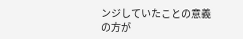ンジしていたことの意義の方が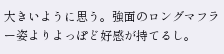大きいように思う。強面のロングマフラー姿よりよっぽど好感が持てるし。